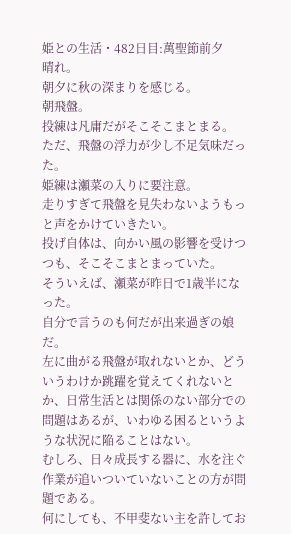姫との生活・482日目:萬聖節前夕
晴れ。
朝夕に秋の深まりを感じる。
朝飛盤。
投練は凡庸だがそこそこまとまる。
ただ、飛盤の浮力が少し不足気味だった。
姫練は瀬菜の入りに要注意。
走りすぎて飛盤を見失わないようもっと声をかけていきたい。
投げ自体は、向かい風の影響を受けつつも、そこそこまとまっていた。
そういえば、瀬菜が昨日で1歳半になった。
自分で言うのも何だが出来過ぎの娘だ。
左に曲がる飛盤が取れないとか、どういうわけか跳躍を覚えてくれないとか、日常生活とは関係のない部分での問題はあるが、いわゆる困るというような状況に陥ることはない。
むしろ、日々成長する器に、水を注ぐ作業が追いついていないことの方が問題である。
何にしても、不甲斐ない主を許してお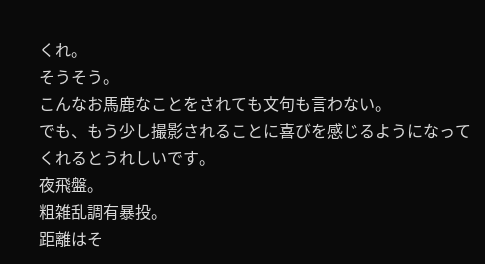くれ。
そうそう。
こんなお馬鹿なことをされても文句も言わない。
でも、もう少し撮影されることに喜びを感じるようになってくれるとうれしいです。
夜飛盤。
粗雑乱調有暴投。
距離はそ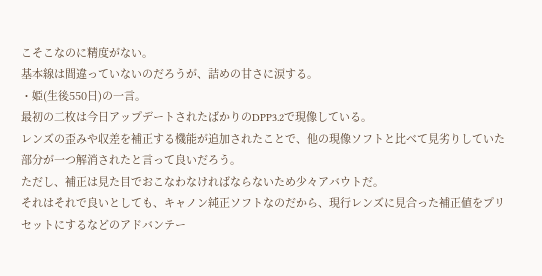こそこなのに精度がない。
基本線は間違っていないのだろうが、詰めの甘さに涙する。
・姫(生後550日)の一言。
最初の二枚は今日アップデートされたばかりのDPP3.2で現像している。
レンズの歪みや収差を補正する機能が追加されたことで、他の現像ソフトと比べて見劣りしていた部分が一つ解消されたと言って良いだろう。
ただし、補正は見た目でおこなわなければならないため少々アバウトだ。
それはそれで良いとしても、キャノン純正ソフトなのだから、現行レンズに見合った補正値をプリセットにするなどのアドバンテー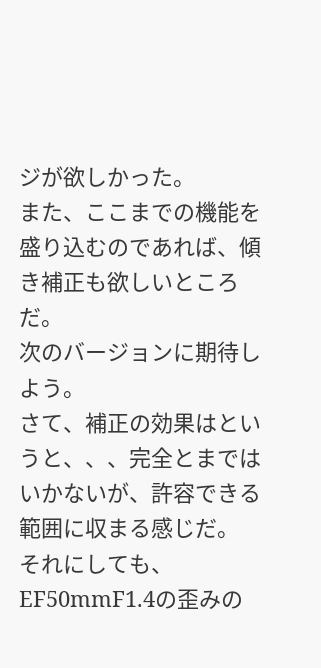ジが欲しかった。
また、ここまでの機能を盛り込むのであれば、傾き補正も欲しいところだ。
次のバージョンに期待しよう。
さて、補正の効果はというと、、、完全とまではいかないが、許容できる範囲に収まる感じだ。
それにしても、EF50mmF1.4の歪みの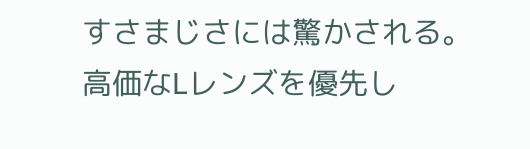すさまじさには驚かされる。
高価なLレンズを優先し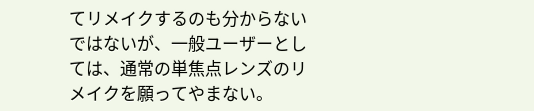てリメイクするのも分からないではないが、一般ユーザーとしては、通常の単焦点レンズのリメイクを願ってやまない。